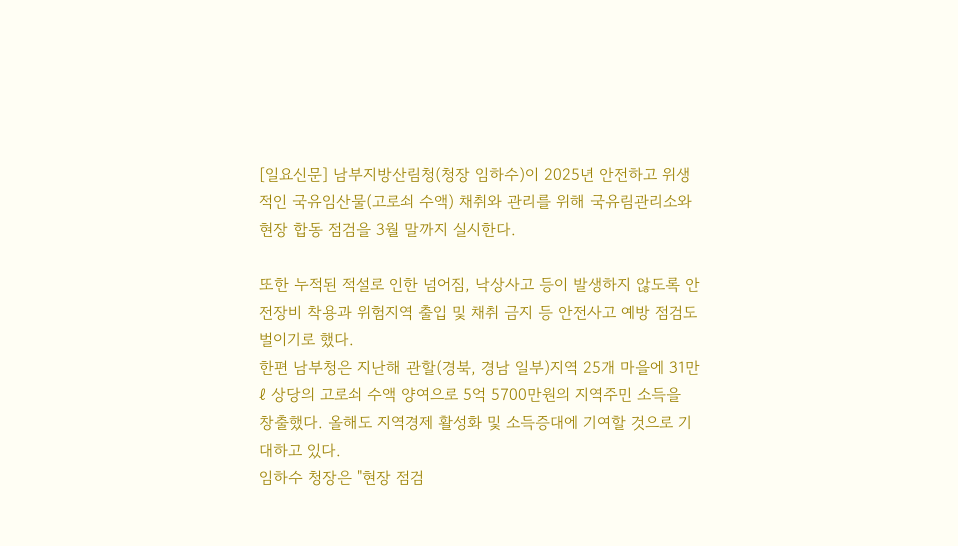[일요신문] 남부지방산림청(청장 임하수)이 2025년 안전하고 위생적인 국유임산물(고로쇠 수액) 채취와 관리를 위해 국유림관리소와 현장 합동 점검을 3월 말까지 실시한다.

또한 누적된 적설로 인한 넘어짐, 낙상사고 등이 발생하지 않도록 안전장비 착용과 위험지역 출입 및 채취 금지 등 안전사고 예방 점검도 벌이기로 했다.
한편 남부청은 지난해 관할(경북, 경남 일부)지역 25개 마을에 31만ℓ 상당의 고로쇠 수액 양여으로 5억 5700만원의 지역주민 소득을 창출했다. 올해도 지역경제 활성화 및 소득증대에 기여할 것으로 기대하고 있다.
임하수 청장은 "현장 점검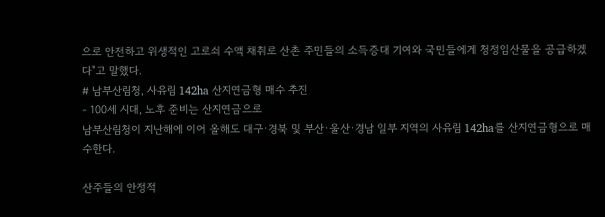으로 안전하고 위생적인 고로쇠 수액 채취로 산촌 주민들의 소득증대 기여와 국민들에게 청정임산물을 공급하겠다"고 말했다.
# 남부산림청, 사유림 142ha 산지연금형 매수 추진
- 100세 시대, 노후 준비는 산지연금으로
남부산림청이 지난해에 이어 올해도 대구·경북 및 부산·울산·경남 일부 지역의 사유림 142ha를 산지연금형으로 매수한다.

산주들의 안정적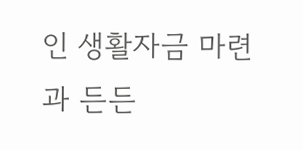인 생활자금 마련과 든든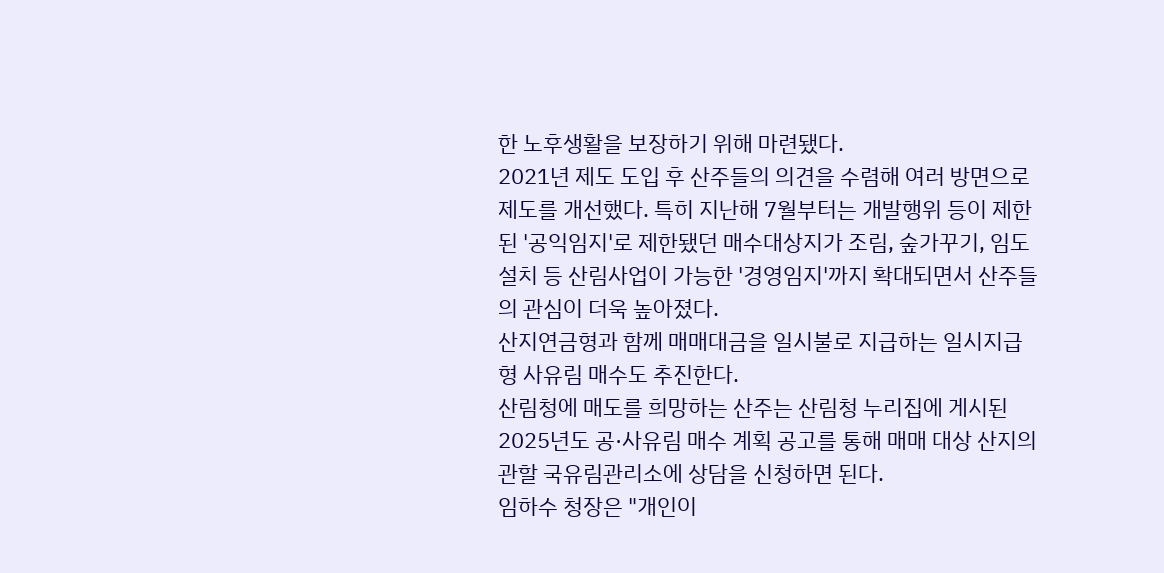한 노후생활을 보장하기 위해 마련됐다.
2021년 제도 도입 후 산주들의 의견을 수렴해 여러 방면으로 제도를 개선했다. 특히 지난해 7월부터는 개발행위 등이 제한된 '공익임지'로 제한됐던 매수대상지가 조림, 숲가꾸기, 임도설치 등 산림사업이 가능한 '경영임지'까지 확대되면서 산주들의 관심이 더욱 높아졌다.
산지연금형과 함께 매매대금을 일시불로 지급하는 일시지급형 사유림 매수도 추진한다.
산림청에 매도를 희망하는 산주는 산림청 누리집에 게시된 2025년도 공·사유림 매수 계획 공고를 통해 매매 대상 산지의 관할 국유림관리소에 상담을 신청하면 된다.
임하수 청장은 "개인이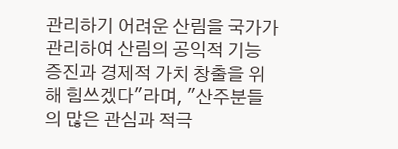관리하기 어려운 산림을 국가가 관리하여 산림의 공익적 기능 증진과 경제적 가치 창출을 위해 힘쓰겠다"라며, "산주분들의 많은 관심과 적극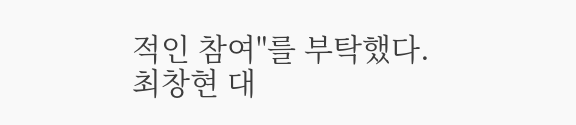적인 참여"를 부탁했다.
최창현 대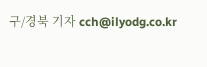구/경북 기자 cch@ilyodg.co.kr